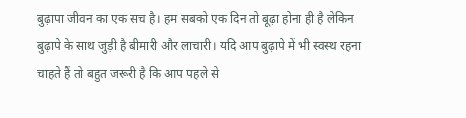बुढ़ापा जीवन का एक सच है। हम सबको एक दिन तो बूढ़ा होना ही है लेकिन बुढ़ापे के साथ जुड़ी है बीमारी और लाचारी। यदि आप बुढ़ापे में भी स्वस्थ रहना चाहते हैं तो बहुत जरूरी है कि आप पहले से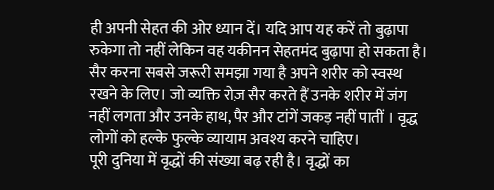ही अपनी सेहत की ओर ध्यान दें। यदि आप यह करें तो बुढ़ापा रुकेगा तो नहीं लेकिन वह यकीनन सेहतमंद बुढ़ापा हो सकता है। सैर करना सबसे जरूरी समझा गया है अपने शरीर को स्वस्थ रखने के लिए। जो व्यक्ति रोज़ सैर करते हैं उनके शरीर में जंग नहीं लगता और उनके हाथ, पैर और टांगें जकड़ नहीं पातीं । वृद्ध लोगों को हल्के फुल्के व्यायाम अवश्य करने चाहिए।
पूरी दुनिया में वृद्धों की संख्या बढ़ रही है। वृद्धों का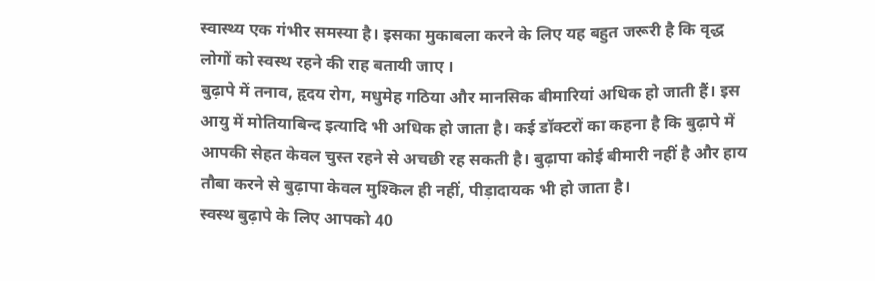स्वास्थ्य एक गंभीर समस्या है। इसका मुकाबला करने के लिए यह बहुत जरूरी है कि वृद्ध लोगों को स्वस्थ रहने की राह बतायी जाए ।
बुढ़ापे में तनाव, हृदय रोग, मधुमेह गठिया और मानसिक बीमारियां अधिक हो जाती हैं। इस आयु में मोतियाबिन्द इत्यादि भी अधिक हो जाता है। कई डॉक्टरों का कहना है कि बुढ़ापे में आपकी सेहत केवल चुस्त रहने से अचछी रह सकती है। बुढ़ापा कोई बीमारी नहीं है और हाय तौबा करने से बुढ़ापा केवल मुश्किल ही नहीं, पीड़ादायक भी हो जाता है।
स्वस्थ बुढ़ापे के लिए आपको 40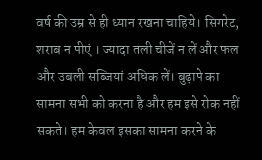वर्ष की उम्र से ही ध्यान रखना चाहिये। सिगरेट, शराब न पीएं । ज्यादा तली चीजें न लें और फल और उबली सब्जियां अधिक लें। बुढ़ापे का सामना सभी को करना है और हम इसे रोक नहीं सकते। हम केवल इसका सामना करने के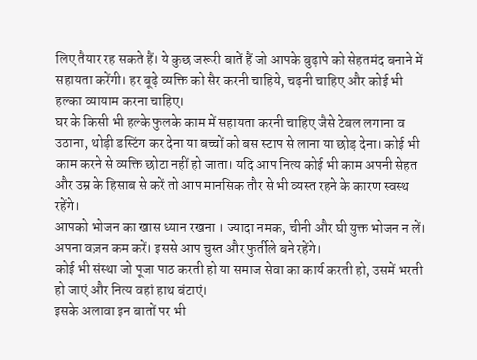लिए तैयार रह सकते हैं। ये कुछ जरूरी बातें हैं जो आपके बुढ़ापे को सेहतमंद बनाने में सहायता करेंगी। हर बूढ़े व्यक्ति को सैर करनी चाहिये, चढ़नी चाहिए और कोई भी हल्का व्यायाम करना चाहिए।
घर के किसी भी हल्के फुलके काम में सहायता करनी चाहिए जैसे टेबल लगाना व उठाना, थोड़ी डस्टिंग कर देना या बच्चों को बस स्टाप से लाना या छोड़ देना। कोई भी काम करने से व्यक्ति छोटा नहीं हो जाता। यदि आप नित्य कोई भी काम अपनी सेहत और उम्र के हिसाब से करें तो आप मानसिक तौर से भी व्यस्त रहने के कारण स्वस्थ रहेंगे।
आपको भोजन का खास ध्यान रखना । ज्यादा नमक, चीनी और घी युक्त भोजन न लें। अपना वज़न कम करें। इससे आप चुस्त और फुर्तीले बने रहेंगे।
कोई भी संस्था जो पूजा पाठ करती हो या समाज सेवा का कार्य करती हो, उसमें भरती हो जाएं और नित्य वहां हाथ बंटाएं।
इसके अलावा इन बातों पर भी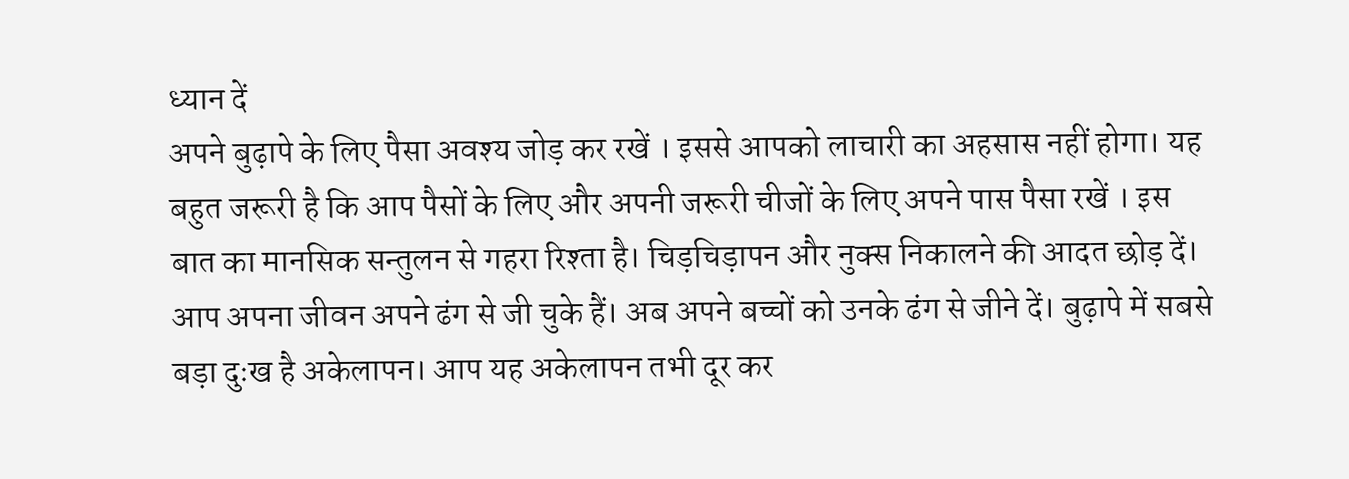ध्यान दें
अपने बुढ़ापे के लिए पैसा अवश्य जोड़ कर रखें । इससे आपको लाचारी का अहसास नहीं होगा। यह बहुत जरूरी है कि आप पैसों के लिए और अपनी जरूरी चीजों के लिए अपने पास पैसा रखें । इस बात का मानसिक सन्तुलन से गहरा रिश्ता है। चिड़चिड़ापन और नुक्स निकालने की आदत छोड़ दें। आप अपना जीवन अपने ढंग से जी चुके हैं। अब अपने बच्चों को उनके ढंग से जीने दें। बुढ़ापे में सबसे बड़ा दुःख है अकेलापन। आप यह अकेलापन तभी दूर कर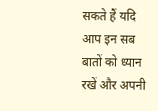सकते हैं यदि आप इन सब बातों को ध्यान रखें और अपनी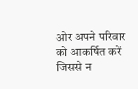ओर अपने परिवार को आकर्षित करें जिससे न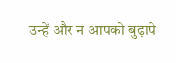उन्हें और न आपको बुढ़ापे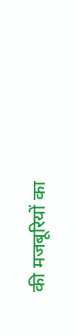की मजबूरियों का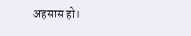अहसास हो।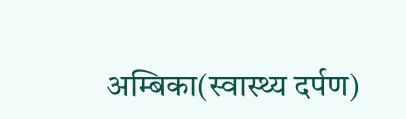अम्बिका(स्वास्थ्य दर्पण)